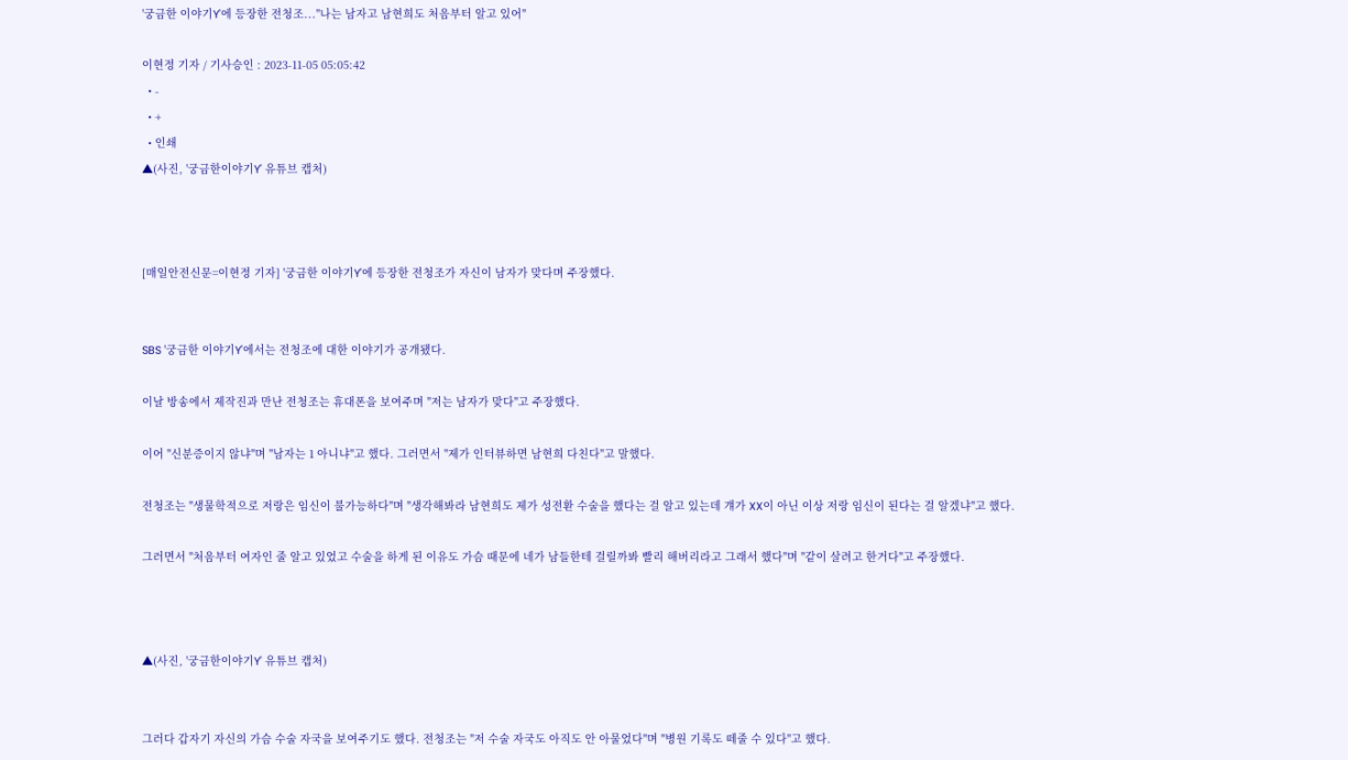'궁금한 이야기Y'에 등장한 전청조..."나는 남자고 남현희도 처음부터 알고 있어"

이현정 기자 / 기사승인 : 2023-11-05 05:05:42
  • -
  • +
  • 인쇄
▲(사진, '궁금한이야기Y' 유튜브 캡처)



[매일안전신문=이현정 기자] '궁금한 이야기Y'에 등장한 전청조가 자신이 남자가 맞다며 주장했다.


SBS '궁금한 이야기Y'에서는 전청조에 대한 이야기가 공개됐다.

이날 방송에서 제작진과 만난 전청조는 휴대폰을 보여주며 "저는 남자가 맞다"고 주장했다.

이어 "신분증이지 않냐"며 "남자는 1 아니냐"고 했다. 그러면서 "제가 인터뷰하면 남현희 다친다"고 말했다.

전청조는 "생물학적으로 저랑은 임신이 불가능하다"며 "생각해봐라 남현희도 제가 성전환 수술을 했다는 걸 알고 있는데 걔가 XX이 아닌 이상 저랑 임신이 된다는 걸 알겠냐"고 했다.

그러면서 "처음부터 여자인 줄 알고 있었고 수술을 하게 된 이유도 가슴 때문에 네가 남들한테 걸릴까봐 빨리 해버리라고 그래서 했다"며 "같이 살려고 한거다"고 주장했다.



▲(사진, '궁금한이야기Y' 유튜브 캡처)


그러다 갑자기 자신의 가슴 수술 자국을 보여주기도 했다. 전청조는 "저 수술 자국도 아직도 안 아물었다"며 "병원 기록도 떼줄 수 있다"고 했다.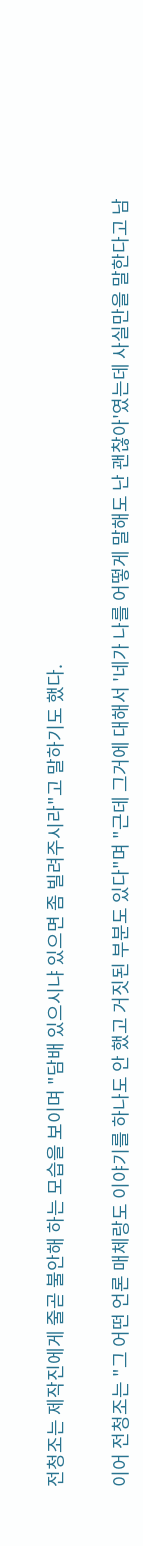전청조는 제작진에게 줄곧 불안해 하는 모습을 보이며 "담배 있으시냐 있으면 좀 빌려주시라"고 말하기도 했다.

이어 전청조는 "그 어떤 언론 매체랑도 이야기를 하나도 안 했고 거짓된 부분도 있다"며 "근데 그거에 대해서 '네가 나를 어떻게 말해도 난 괜찮아'였는데 사실만을 말한다고 남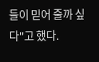들이 믿어 줄까 싶다"고 했다.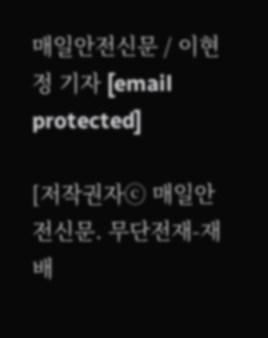매일안전신문 / 이현정 기자 [email protected]

[저작권자ⓒ 매일안전신문. 무단전재-재배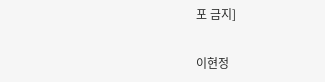포 금지]

이현정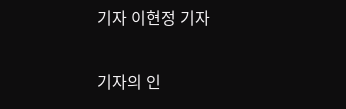기자 이현정 기자

기자의 인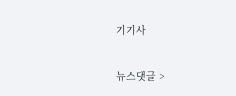기기사

뉴스댓글 >